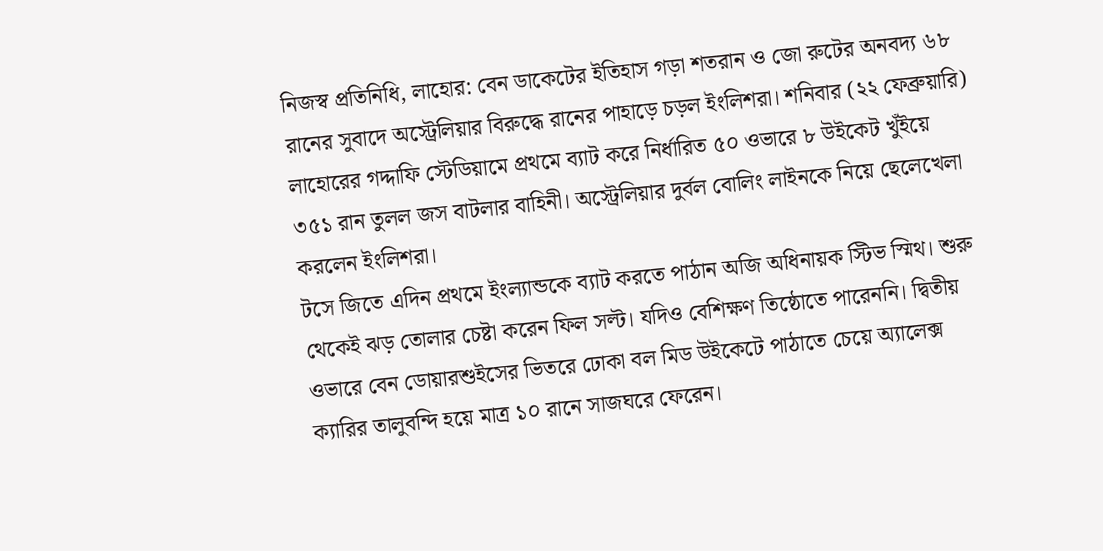নিজস্ব প্রতিনিধি, লাহোর: বেন ডাকেটের ইতিহাস গড়া শতরান ও জো রুটের অনবদ্য ৬৮ রানের সুবাদে অস্ট্রেলিয়ার বিরুদ্ধে রানের পাহাড়ে চড়ল ইংলিশরা। শনিবার (২২ ফেব্রুয়ারি) লাহোরের গদ্দাফি স্টেডিয়ামে প্রথমে ব্যাট করে নির্ধারিত ৫০ ওভারে ৮ উইকেট খুঁইয়ে ৩৫১ রান তুলল জস বাটলার বাহিনী। অস্ট্রেলিয়ার দুর্বল বোলিং লাইনকে নিয়ে ছেলেখেলা করলেন ইংলিশরা।
টসে জিতে এদিন প্রথমে ইংল্যান্ডকে ব্যাট করতে পাঠান অজি অধিনায়ক স্টিভ স্মিথ। শুরু থেকেই ঝড় তোলার চেষ্টা করেন ফিল সল্ট। যদিও বেশিক্ষণ তিষ্ঠোতে পারেননি। দ্বিতীয় ওভারে বেন ডোয়ারশুইসের ভিতরে ঢোকা বল মিড উইকেটে পাঠাতে চেয়ে অ্যালেক্স ক্যারির তালুবন্দি হয়ে মাত্র ১০ রানে সাজঘরে ফেরেন।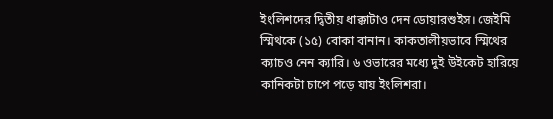ইংলিশদের দ্বিতীয় ধাক্কাটাও দেন ডোয়ারশুইস। জেইমি স্মিথকে (১৫) বোকা বানান। কাকতালীয়ভাবে স্মিথের ক্যাচও নেন ক্যারি। ৬ ওভারের মধ্যে দুই উইকেট হারিয়ে কানিকটা চাপে পড়ে যায় ইংলিশরা।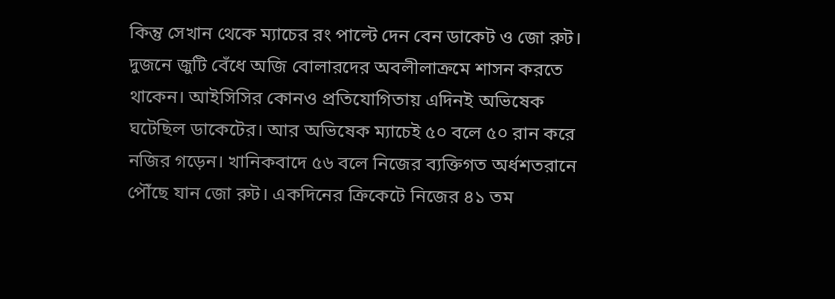কিন্তু সেখান থেকে ম্যাচের রং পাল্টে দেন বেন ডাকেট ও জো রুট। দুজনে জুটি বেঁধে অজি বোলারদের অবলীলাক্রমে শাসন করতে থাকেন। আইসিসির কোনও প্রতিযোগিতায় এদিনই অভিষেক ঘটেছিল ডাকেটের। আর অভিষেক ম্যাচেই ৫০ বলে ৫০ রান করে নজির গড়েন। খানিকবাদে ৫৬ বলে নিজের ব্যক্তিগত অর্ধশতরানে পৌঁছে যান জো রুট। একদিনের ক্রিকেটে নিজের ৪১ তম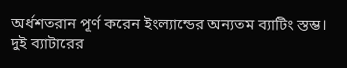অর্ধশতরান পূর্ণ করেন ইংল্যান্ডের অন্যতম ব্যাটিং স্তম্ভ।
দুই ব্যাটারের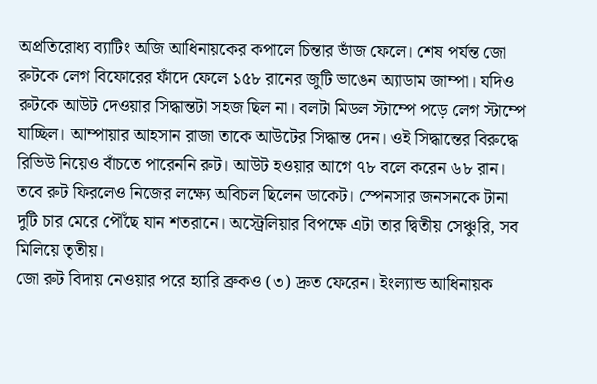অপ্রতিরোধ্য ব্যাটিং অজি আধিনায়কের কপালে চিন্তার ভাঁজ ফেলে। শেষ পর্যন্ত জো রুটকে লেগ বিফোরের ফাঁদে ফেলে ১৫৮ রানের জুটি ভাঙেন অ্যাডাম জাম্পা। যদিও রুটকে আউট দেওয়ার সিদ্ধান্তটা সহজ ছিল না। বলটা মিডল স্টাম্পে পড়ে লেগ স্টাম্পে যাচ্ছিল। আম্পায়ার আহসান রাজা তাকে আউটের সিদ্ধান্ত দেন। ওই সিদ্ধান্তের বিরুদ্ধে রিভিউ নিয়েও বাঁচতে পারেননি রুট। আউট হওয়ার আগে ৭৮ বলে করেন ৬৮ রান। তবে রুট ফিরলেও নিজের লক্ষ্যে অবিচল ছিলেন ডাকেট। স্পেনসার জনসনকে টানা দুটি চার মেরে পৌঁছে যান শতরানে। অস্ট্রেলিয়ার বিপক্ষে এটা তার দ্বিতীয় সেঞ্চুরি, সব মিলিয়ে তৃতীয়।
জো রুট বিদায় নেওয়ার পরে হ্যারি ব্রুকও (৩) দ্রুত ফেরেন। ইংল্যান্ড আধিনায়ক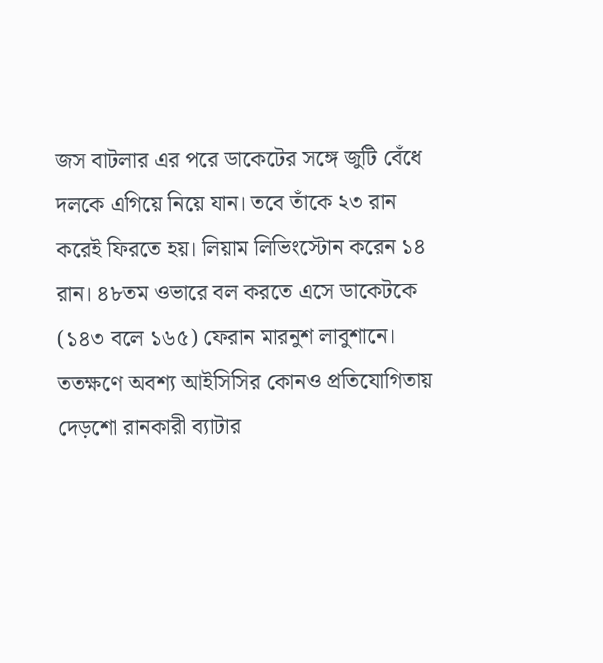জস বাটলার এর পরে ডাকেটের সঙ্গে জুটি বেঁধে দলকে এগিয়ে নিয়ে যান। তবে তাঁকে ২৩ রান করেই ফিরতে হয়। লিয়াম লিভিংস্টোন করেন ১৪ রান। ৪৮তম ওভারে বল করতে এসে ডাকেটকে (১৪৩ বলে ১৬৫) ফেরান মারনুশ লাবুশানে। ততক্ষণে অবশ্য আইসিসির কোনও প্রতিযোগিতায় দেড়শো রানকারী ব্যাটার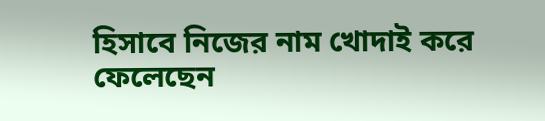হিসাবে নিজের নাম খোদাই করে ফেলেছেন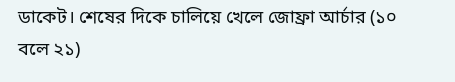ডাকেট। শেষের দিকে চালিয়ে খেলে জোফ্রা আর্চার (১০ বলে ২১)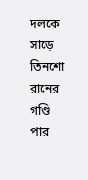দলকে সাড়ে তিনশো রানের গণ্ডি পার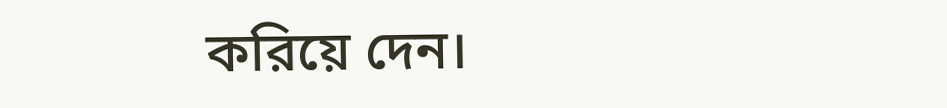করিয়ে দেন।